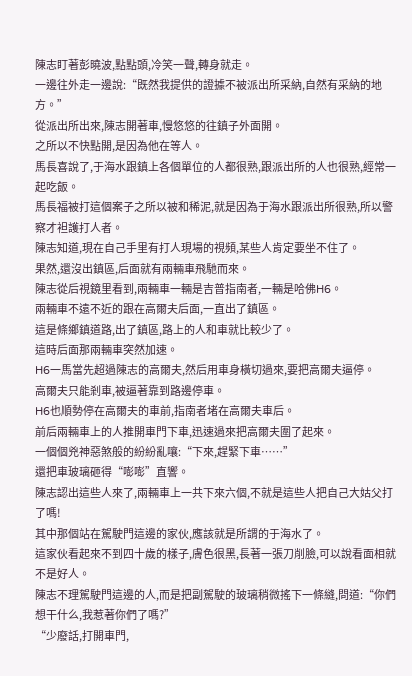陳志盯著彭曉波,點點頭,冷笑一聲,轉身就走。
一邊往外走一邊說:“既然我提供的證據不被派出所采納,自然有采納的地方。”
從派出所出來,陳志開著車,慢悠悠的往鎮子外面開。
之所以不快點開,是因為他在等人。
馬長喜說了,于海水跟鎮上各個單位的人都很熟,跟派出所的人也很熟,經常一起吃飯。
馬長福被打這個案子之所以被和稀泥,就是因為于海水跟派出所很熟,所以警察才袒護打人者。
陳志知道,現在自己手里有打人現場的視頻,某些人肯定要坐不住了。
果然,還沒出鎮區,后面就有兩輛車飛馳而來。
陳志從后視鏡里看到,兩輛車一輛是吉普指南者,一輛是哈佛H6。
兩輛車不遠不近的跟在高爾夫后面,一直出了鎮區。
這是條鄉鎮道路,出了鎮區,路上的人和車就比較少了。
這時后面那兩輛車突然加速。
H6一馬當先超過陳志的高爾夫,然后用車身橫切過來,要把高爾夫逼停。
高爾夫只能剎車,被逼著靠到路邊停車。
H6也順勢停在高爾夫的車前,指南者堵在高爾夫車后。
前后兩輛車上的人推開車門下車,迅速過來把高爾夫圍了起來。
一個個兇神惡煞般的紛紛亂嚷:“下來,趕緊下車……”
還把車玻璃砸得“嘭嘭”直響。
陳志認出這些人來了,兩輛車上一共下來六個,不就是這些人把自己大姑父打了嗎!
其中那個站在駕駛門這邊的家伙,應該就是所謂的于海水了。
這家伙看起來不到四十歲的樣子,膚色很黑,長著一張刀削臉,可以說看面相就不是好人。
陳志不理駕駛門這邊的人,而是把副駕駛的玻璃稍微搖下一條縫,問道:“你們想干什么,我惹著你們了嗎?”
“少廢話,打開車門,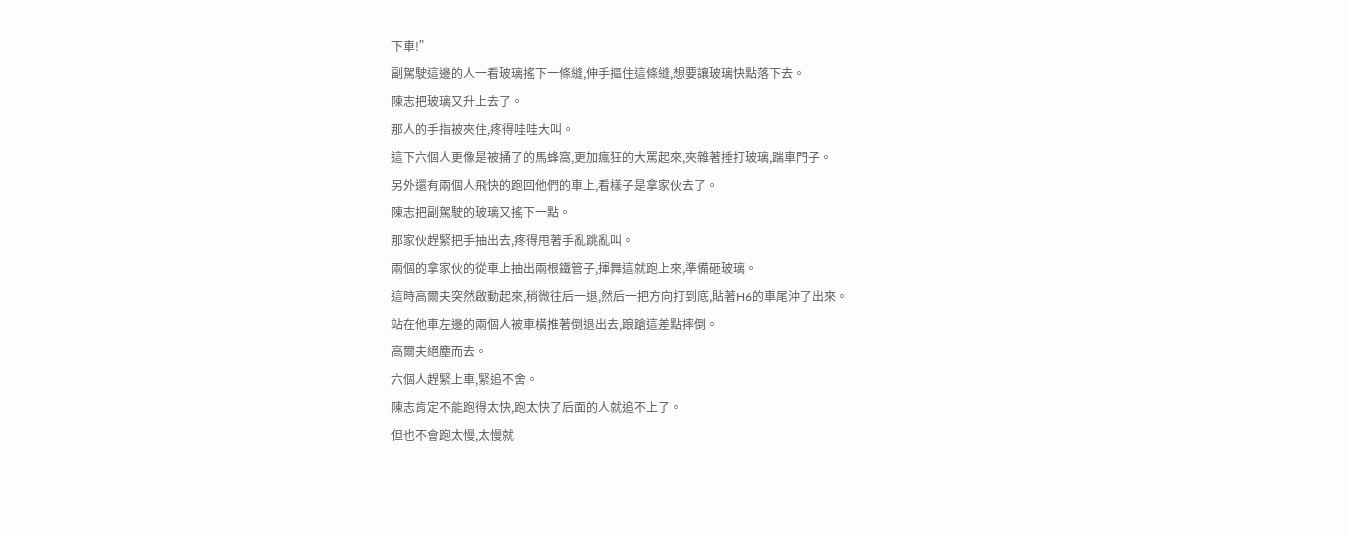下車!”
副駕駛這邊的人一看玻璃搖下一條縫,伸手摳住這條縫,想要讓玻璃快點落下去。
陳志把玻璃又升上去了。
那人的手指被夾住,疼得哇哇大叫。
這下六個人更像是被捅了的馬蜂窩,更加瘋狂的大罵起來,夾雜著捶打玻璃,踹車門子。
另外還有兩個人飛快的跑回他們的車上,看樣子是拿家伙去了。
陳志把副駕駛的玻璃又搖下一點。
那家伙趕緊把手抽出去,疼得甩著手亂跳亂叫。
兩個的拿家伙的從車上抽出兩根鐵管子,揮舞這就跑上來,準備砸玻璃。
這時高爾夫突然啟動起來,稍微往后一退,然后一把方向打到底,貼著H6的車尾沖了出來。
站在他車左邊的兩個人被車橫推著倒退出去,踉蹌這差點摔倒。
高爾夫絕塵而去。
六個人趕緊上車,緊追不舍。
陳志肯定不能跑得太快,跑太快了后面的人就追不上了。
但也不會跑太慢,太慢就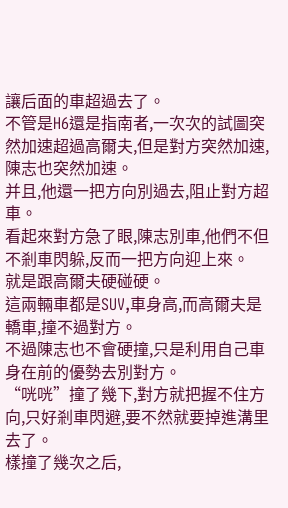讓后面的車超過去了。
不管是H6還是指南者,一次次的試圖突然加速超過高爾夫,但是對方突然加速,陳志也突然加速。
并且,他還一把方向別過去,阻止對方超車。
看起來對方急了眼,陳志別車,他們不但不剎車閃躲,反而一把方向迎上來。
就是跟高爾夫硬碰硬。
這兩輛車都是SUV,車身高,而高爾夫是轎車,撞不過對方。
不過陳志也不會硬撞,只是利用自己車身在前的優勢去別對方。
“咣咣”撞了幾下,對方就把握不住方向,只好剎車閃避,要不然就要掉進溝里去了。
樣撞了幾次之后,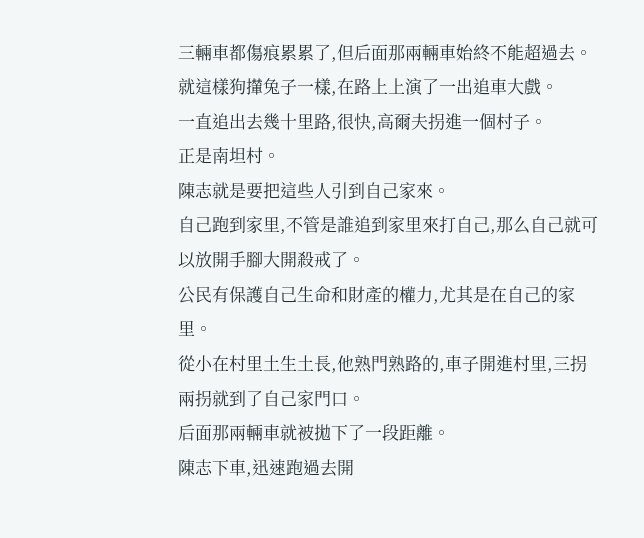三輛車都傷痕累累了,但后面那兩輛車始終不能超過去。
就這樣狗攆兔子一樣,在路上上演了一出追車大戲。
一直追出去幾十里路,很快,高爾夫拐進一個村子。
正是南坦村。
陳志就是要把這些人引到自己家來。
自己跑到家里,不管是誰追到家里來打自己,那么自己就可以放開手腳大開殺戒了。
公民有保護自己生命和財產的權力,尤其是在自己的家里。
從小在村里土生土長,他熟門熟路的,車子開進村里,三拐兩拐就到了自己家門口。
后面那兩輛車就被拋下了一段距離。
陳志下車,迅速跑過去開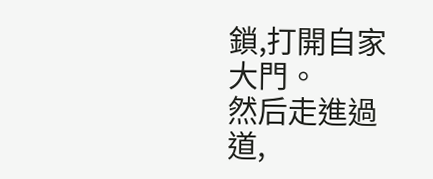鎖,打開自家大門。
然后走進過道,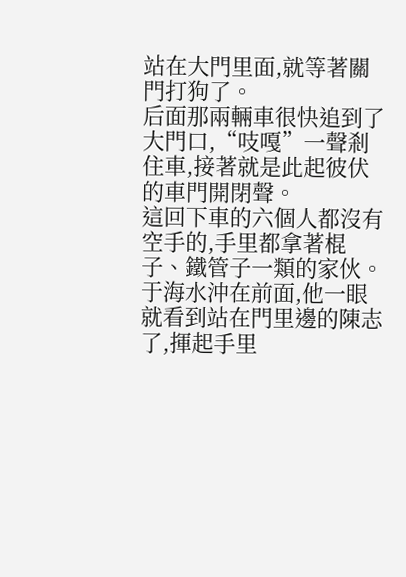站在大門里面,就等著關門打狗了。
后面那兩輛車很快追到了大門口,“吱嘎”一聲剎住車,接著就是此起彼伏的車門開閉聲。
這回下車的六個人都沒有空手的,手里都拿著棍子、鐵管子一類的家伙。
于海水沖在前面,他一眼就看到站在門里邊的陳志了,揮起手里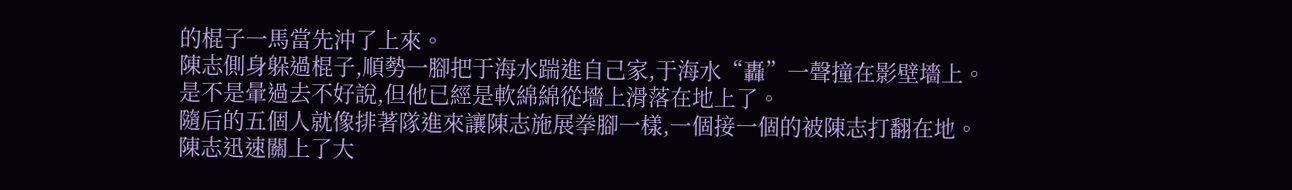的棍子一馬當先沖了上來。
陳志側身躲過棍子,順勢一腳把于海水踹進自己家,于海水“轟”一聲撞在影壁墻上。
是不是暈過去不好說,但他已經是軟綿綿從墻上滑落在地上了。
隨后的五個人就像排著隊進來讓陳志施展拳腳一樣,一個接一個的被陳志打翻在地。
陳志迅速關上了大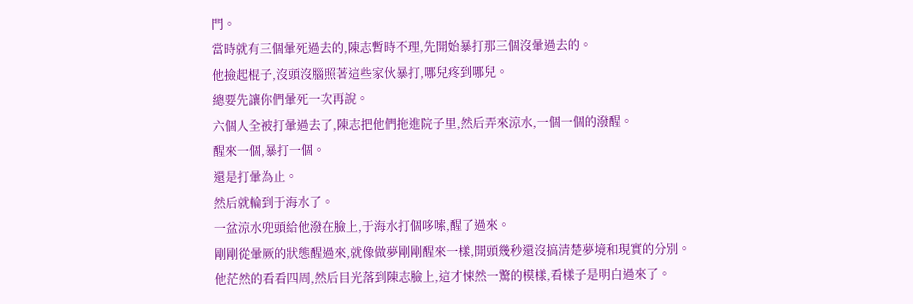門。
當時就有三個暈死過去的,陳志暫時不理,先開始暴打那三個沒暈過去的。
他撿起棍子,沒頭沒腦照著這些家伙暴打,哪兒疼到哪兒。
總要先讓你們暈死一次再說。
六個人全被打暈過去了,陳志把他們拖進院子里,然后弄來涼水,一個一個的潑醒。
醒來一個,暴打一個。
還是打暈為止。
然后就輪到于海水了。
一盆涼水兜頭給他潑在臉上,于海水打個哆嗦,醒了過來。
剛剛從暈厥的狀態醒過來,就像做夢剛剛醒來一樣,開頭幾秒還沒搞清楚夢境和現實的分別。
他茫然的看看四周,然后目光落到陳志臉上,這才悚然一驚的模樣,看樣子是明白過來了。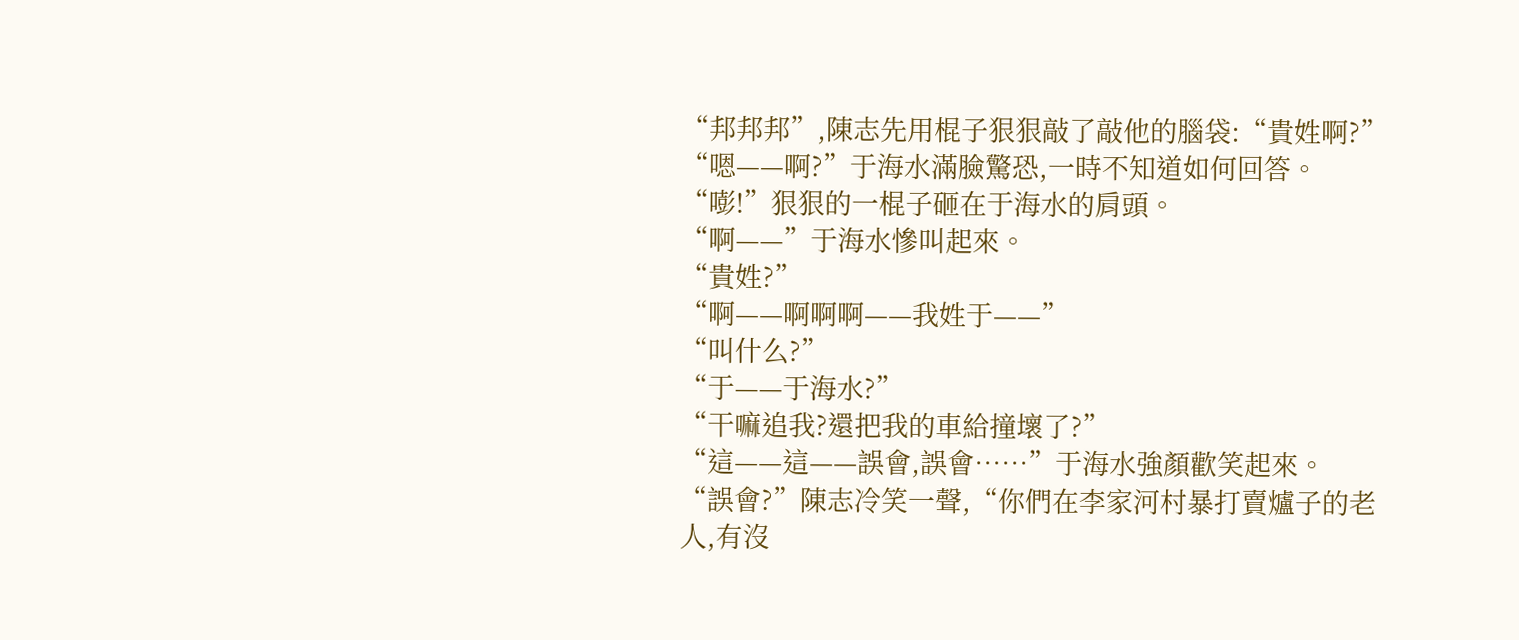“邦邦邦”,陳志先用棍子狠狠敲了敲他的腦袋:“貴姓啊?”
“嗯——啊?”于海水滿臉驚恐,一時不知道如何回答。
“嘭!”狠狠的一棍子砸在于海水的肩頭。
“啊——”于海水慘叫起來。
“貴姓?”
“啊——啊啊啊——我姓于——”
“叫什么?”
“于——于海水?”
“干嘛追我?還把我的車給撞壞了?”
“這——這——誤會,誤會……”于海水強顏歡笑起來。
“誤會?”陳志冷笑一聲,“你們在李家河村暴打賣爐子的老人,有沒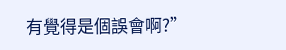有覺得是個誤會啊?”